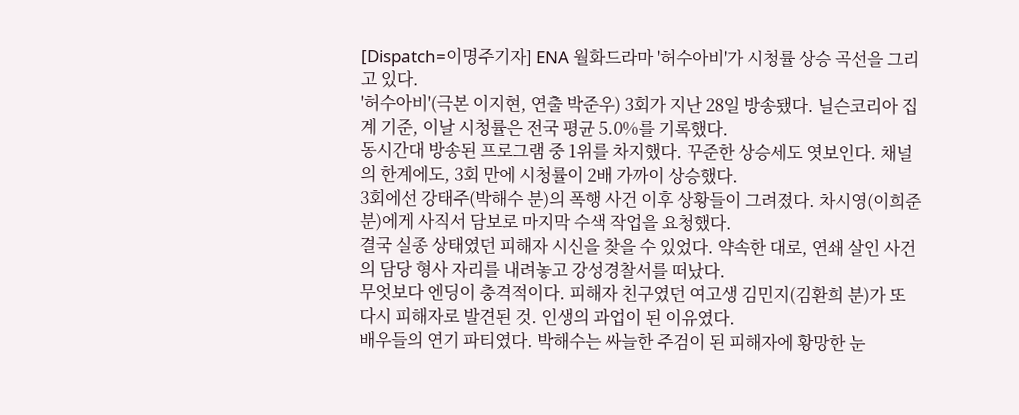[Dispatch=이명주기자] ENA 월화드라마 '허수아비'가 시청률 상승 곡선을 그리고 있다.
'허수아비'(극본 이지현, 연출 박준우) 3회가 지난 28일 방송됐다. 닐슨코리아 집계 기준, 이날 시청률은 전국 평균 5.0%를 기록했다.
동시간대 방송된 프로그램 중 1위를 차지했다. 꾸준한 상승세도 엿보인다. 채널의 한계에도, 3회 만에 시청률이 2배 가까이 상승했다.
3회에선 강태주(박해수 분)의 폭행 사건 이후 상황들이 그려졌다. 차시영(이희준 분)에게 사직서 담보로 마지막 수색 작업을 요청했다.
결국 실종 상태였던 피해자 시신을 찾을 수 있었다. 약속한 대로, 연쇄 살인 사건의 담당 형사 자리를 내려놓고 강성경찰서를 떠났다.
무엇보다 엔딩이 충격적이다. 피해자 친구였던 여고생 김민지(김환희 분)가 또 다시 피해자로 발견된 것. 인생의 과업이 된 이유였다.
배우들의 연기 파티였다. 박해수는 싸늘한 주검이 된 피해자에 황망한 눈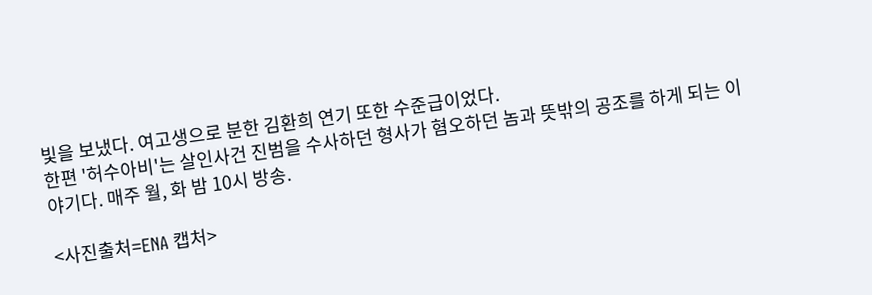빛을 보냈다. 여고생으로 분한 김환희 연기 또한 수준급이었다.
한편 '허수아비'는 살인사건 진범을 수사하던 형사가 혐오하던 놈과 뜻밖의 공조를 하게 되는 이야기다. 매주 월, 화 밤 10시 방송.

<사진출처=ENA 캡처>